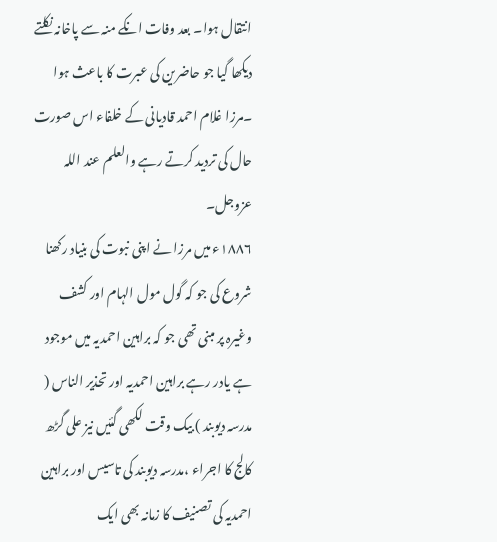انتقال ہوا۔ بعد وفات انکے منہ سے پاخانہ نکلتے دیکھا گیا جو حاضرین کی عبرت کا باعث ہوا ۔مرزا غلام احمد قادیانی کے خلفاء اس صورت حال کی تردید کرتے رہے والعلم عند اللہ عزوجل۔
۱۸۸۶ء میں مرزا نے اپنی نبوت کی بنیاد رکھنا شروع کی جو کہ گول مول الہام اور کشف وغیرہ پر مبنی تھی جو کہ براہین احمدیہ میں موجود ہے یادر رہے براہین احمدیہ اور تحذیر الناس ( مدرسہ دیوبند ) بیک وقت لکھی گئیں نیز علی گڑھ کالج کا اجراء ،مدرسہ دیوبند کی تاسیس اور براہین احمدیہ کی تصنیف کا زمانہ بھی ایک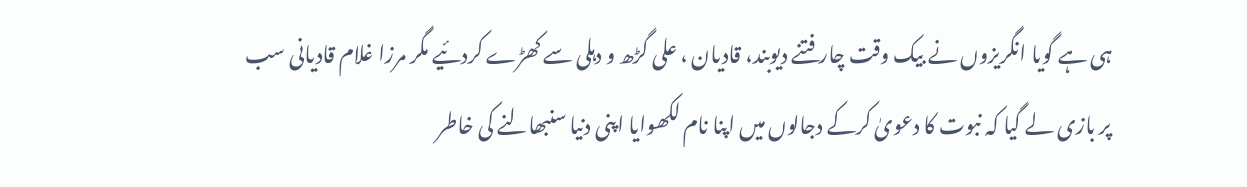ہی ہے گویا انگریزوں نے بیک وقت چار فتنے دیوبند، قادیان ، علی گڑھ و دہلی سے کھڑے کردئیے مگر مرزا غلام قادیانی سب پر بازی لے گیا کہ نبوت کا دعویٰ کرکے دجالوں میں اپنا نام لکھوایا اپنی دنیا سنبھالنے کی خاطر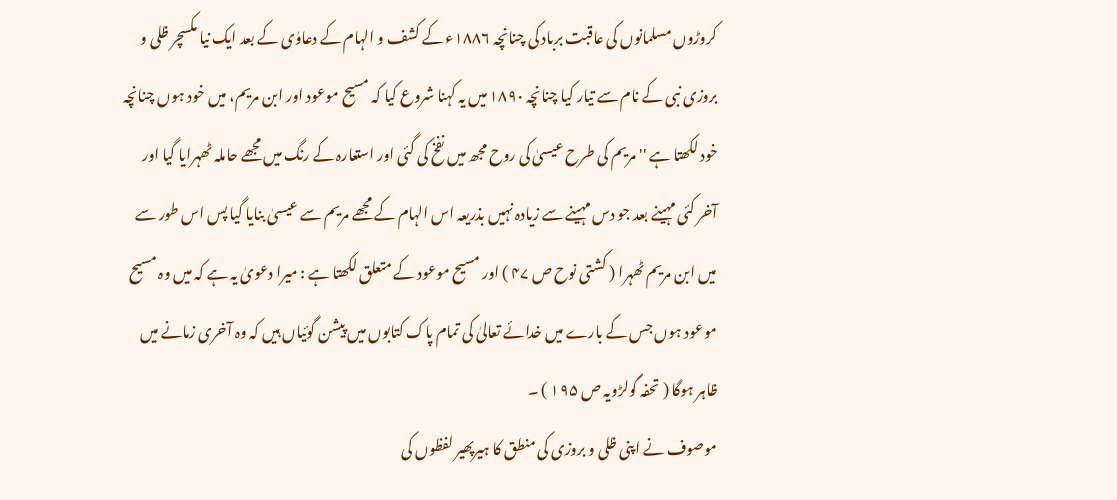کروڑوں مسلمانوں کی عاقبت برباد کی چنانچہ ۱۸۸۶ء کے کشف و الہام کے دعاوٰی کے بعد ایک نیا مکسچر ظلی و بروزی نبی کے نام سے تیار کیا چنانچہ ۱۸۹۰ میں یہ کہنا شروع کیا کہ مسیح موعود اور ابن مریم، میں خود ہوں چنانچہ خود لکھتا ہے '' مریم کی طرح عیسیٰ کی روح مجھ میں نفخ کی گئی اور استعارہ کے رنگ میں مجھے حاملہ ٹھہرایا گیا اور آخر کئی مہینے بعد جو دس مہینے سے زیادہ نہیں بذریعہ اس الہام کے مجھے مریم سے عیسیٰ بنایا گیا پس اس طور سے میں ابن مریم ٹھہرا ( کشتی نوح ص ۴۷ ) اور مسیح موعود کے متعلق لکھتا ہے : میرا دعویٰ یہ ہے کہ میں وہ مسیح موعود ہوں جس کے بارے میں خدائے تعالیٰ کی تمام پاک کتابوں میں پیشن گوئیاں ہیں کہ وہ آخری زمانے میں ظاہر ہوگا ( تحفہ گولڑویہ ص ۱۹۵ ) ۔
موصوف نے اپنی ظلی و بروزی کی منطق کا ہیرپھیر لفظوں کی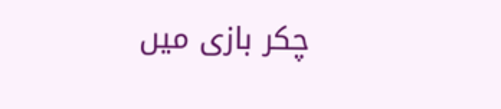چکر بازی میں